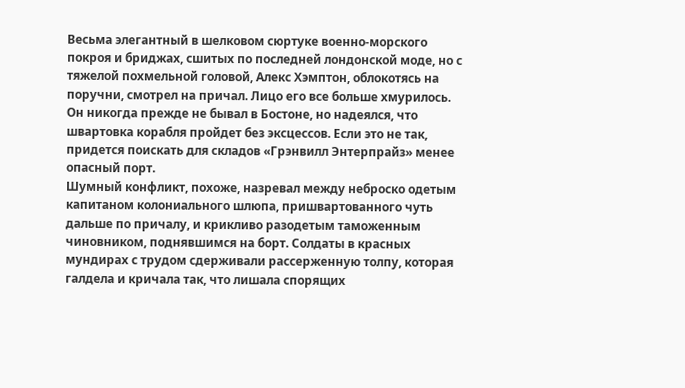Весьма элегантный в шелковом сюртуке военно-морского покроя и бриджах, сшитых по последней лондонской моде, но с тяжелой похмельной головой, Алекс Хэмптон, облокотясь на поручни, смотрел на причал. Лицо его все больше хмурилось.
Он никогда прежде не бывал в Бостоне, но надеялся, что швартовка корабля пройдет без эксцессов. Если это не так, придется поискать для складов «Грэнвилл Энтерпрайз» менее опасный порт.
Шумный конфликт, похоже, назревал между неброско одетым капитаном колониального шлюпа, пришвартованного чуть дальше по причалу, и крикливо разодетым таможенным чиновником, поднявшимся на борт. Солдаты в красных мундирах с трудом сдерживали рассерженную толпу, которая галдела и кричала так, что лишала спорящих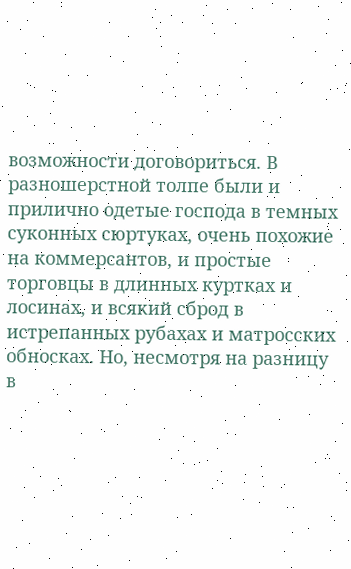возможности договориться. В разношерстной толпе были и прилично одетые господа в темных суконных сюртуках, очень похожие на коммерсантов, и простые торговцы в длинных куртках и лосинах, и всякий сброд в истрепанных рубахах и матросских обносках. Но, несмотря на разницу в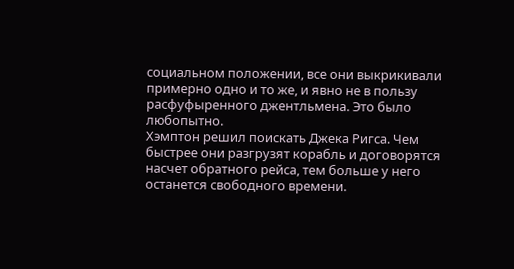социальном положении, все они выкрикивали примерно одно и то же, и явно не в пользу расфуфыренного джентльмена. Это было любопытно.
Хэмптон решил поискать Джека Ригса. Чем быстрее они разгрузят корабль и договорятся насчет обратного рейса, тем больше у него останется свободного времени.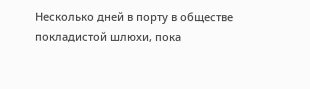Несколько дней в порту в обществе покладистой шлюхи, пока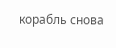корабль снова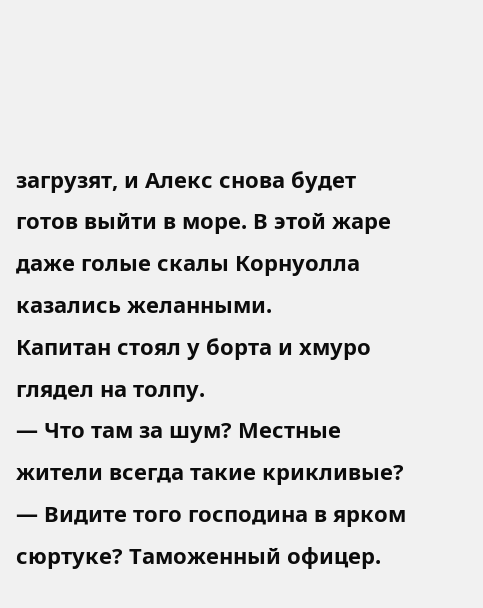загрузят, и Алекс снова будет готов выйти в море. В этой жаре даже голые скалы Корнуолла казались желанными.
Капитан стоял у борта и хмуро глядел на толпу.
— Что там за шум? Местные жители всегда такие крикливые?
— Видите того господина в ярком сюртуке? Таможенный офицер.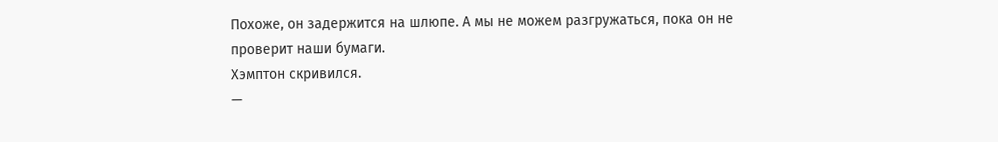Похоже, он задержится на шлюпе. А мы не можем разгружаться, пока он не проверит наши бумаги.
Хэмптон скривился.
—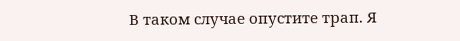В таком случае опустите трап. Я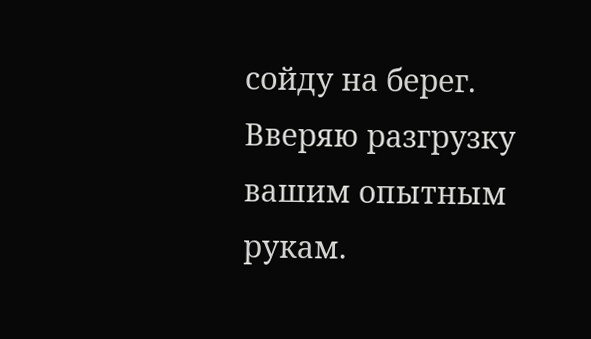сойду на берег. Вверяю разгрузку вашим опытным рукам.